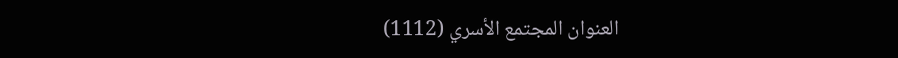العنوان المجتمع الأسري (1112)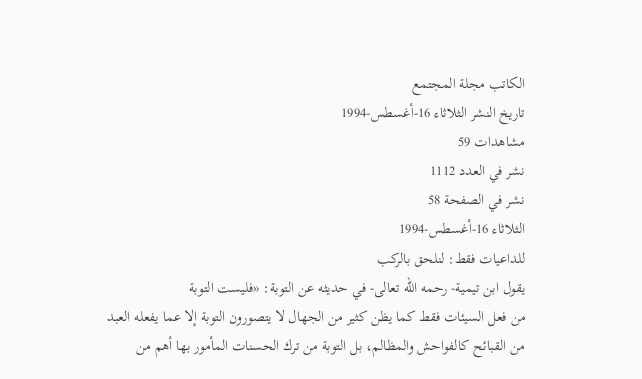الكاتب مجلة المجتمع
تاريخ النشر الثلاثاء 16-أغسطس-1994
مشاهدات 59
نشر في العدد 1112
نشر في الصفحة 58
الثلاثاء 16-أغسطس-1994
للداعيات فقط: لنلحق بالركب
يقول ابن تيمية- رحمه الله تعالى- في حديثه عن التوبة: «فليست التوبة
من فعل السيئات فقط كما يظن كثير من الجهال لا يتصورون التوبة إلا عما يفعله العبد
من القبائح كالفواحش والمظالم، بل التوبة من ترك الحسنات المأمور بها أهم من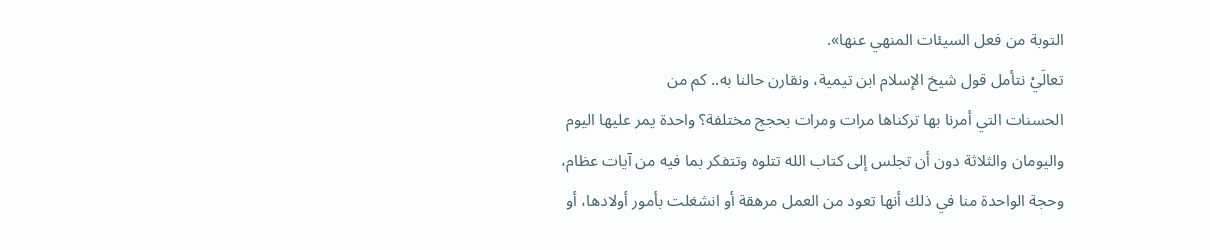التوبة من فعل السيئات المنهي عنها».
تعالَيْ نتأمل قول شيخ الإسلام ابن تيمية، ونقارن حالنا به.. كم من
الحسنات التي أمرنا بها تركناها مرات ومرات بحجج مختلفة؟ واحدة يمر عليها اليوم
واليومان والثلاثة دون أن تجلس إلى كتاب الله تتلوه وتتفكر بما فيه من آيات عظام،
وحجة الواحدة منا في ذلك أنها تعود من العمل مرهقة أو انشغلت بأمور أولادها، أو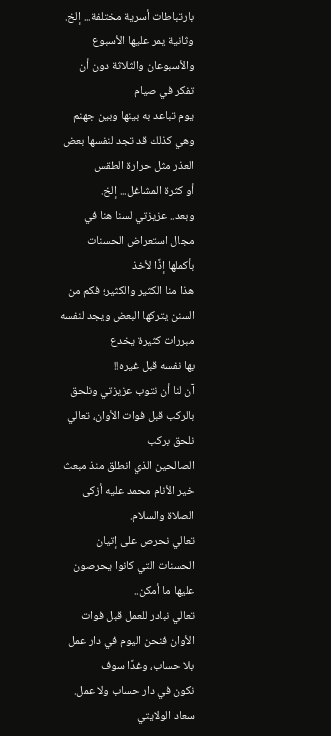بارتباطات أسرية مختلفة... إلخ.
وثانية يمر عليها الأسبوع والأسبوعان والثلاثة دون أن تفكر في صيام
يوم تباعد به بينها وبين جهنم وهي كذلك قد تجد لنفسها بعض العذر مثل حرارة الطقس
أو كثرة المشاغل... إلخ.
وبعد.. عزيزتي لسنا هنا في مجال استعراض الحسنات بأكملها إذًا لأخذ
هذا منا الكثير والكثير؛ فكم من السنن يتركها البعض ويجد لنفسه مبررات كثيرة يخدع
بها نفسه قبل غيره!!
آن لنا أن نتوب عزيزتي ونلحق بالركب قبل فوات الأوان، تعالي نلحق بركب
الصالحين الذي انطلق منذ مبعث خير الأنام محمد عليه أزكى الصلاة والسلام.
تعالي نحرص على إتيان الحسنات التي كانوا يحرصون عليها ما أمكن..
تعالي نبادر للعمل قبل فوات الأوان فنحن اليوم في دار عمل بلا حساب، وغدًا سوف
نكون في دار حساب ولا عمل.
سعاد الولايتي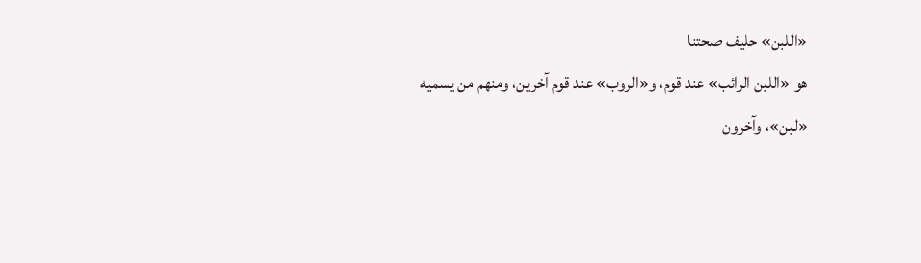«اللبن» حليف صحتنا
هو «اللبن الرائب» عند قوم، و«الروب» عند قوم آخرين، ومنهم من يسميه
«لبن»، وآخرون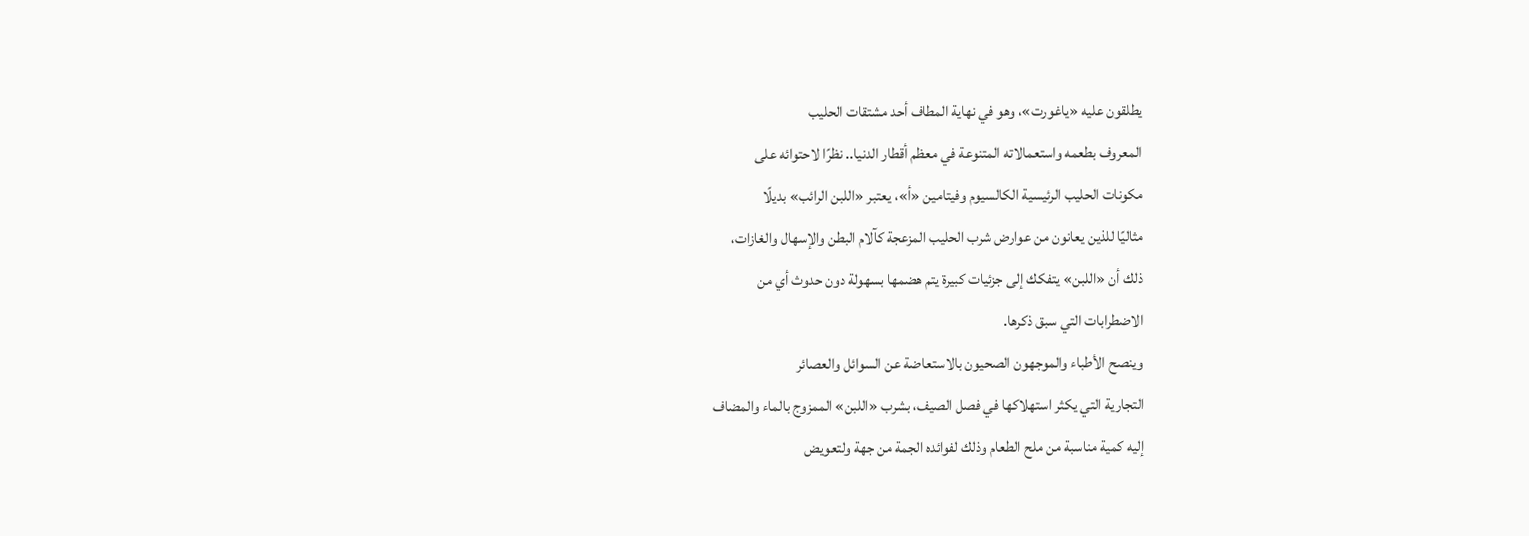يطلقون عليه «ياغورت»، وهو في نهاية المطاف أحد مشتقات الحليب
المعروف بطعمه واستعمالاته المتنوعة في معظم أقطار الدنيا.. نظرًا لاحتوائه على
مكونات الحليب الرئيسية الكالسيوم وفيتامين «أ»، يعتبر «اللبن الرائب» بديلًا
مثاليًا للذين يعانون من عوارض شرب الحليب المزعجة كآلام البطن والإسهال والغازات،
ذلك أن «اللبن» يتفكك إلى جزئيات كبيرة يتم هضمها بسهولة دون حدوث أي من
الاضطرابات التي سبق ذكرها.
وينصح الأطباء والموجهون الصحيون بالاستعاضة عن السوائل والعصائر
التجارية التي يكثر استهلاكها في فصل الصيف، بشرب «اللبن» الممزوج بالماء والمضاف
إليه كمية مناسبة من ملح الطعام وذلك لفوائده الجمة من جهة ولتعويض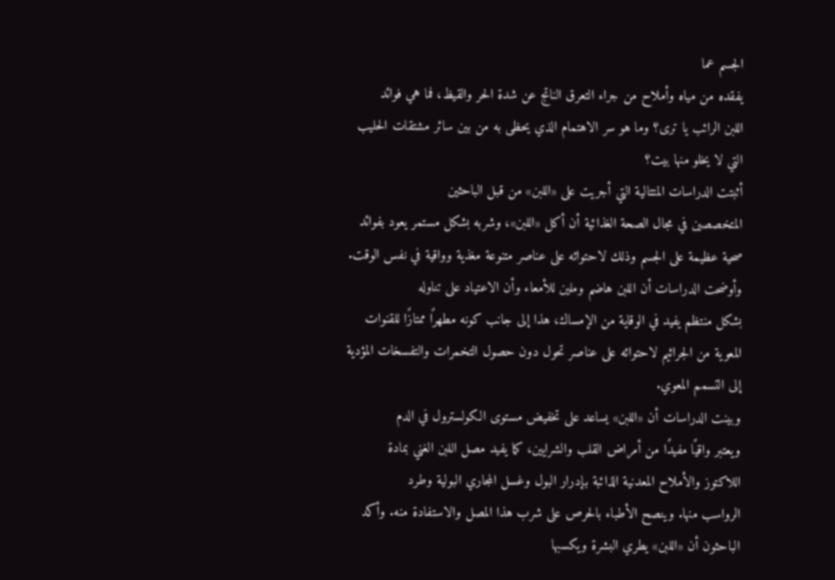الجسم عما
يفقده من مياه وأملاح من جراء التعرق الناتج عن شدة الحر والقيظ، فما هي فوائد
اللبن الرائب يا ترى؟ وما هو سر الاهتمام الذي يحظى به من بين سائر مشتقات الحليب
التي لا يخلو منها بيت؟
أثبتت الدراسات المتتالية التي أجريت على «اللبن» من قبل الباحثين
المتخصصين في مجال الصحة الغذائية أن أكل «اللبن»، وشربه بشكل مستمر يعود بفوائد
صحية عظيمة على الجسم وذلك لاحتوائه على عناصر متنوعة مغذية وواقية في نفس الوقت.
وأوضحت الدراسات أن اللبن هاضم وملين للأمعاء وأن الاعتياد على تناوله
بشكل منتظم يفيد في الوقاية من الإمساك، هذا إلى جانب كونه مطهرًا ممتازًا للقنوات
المعوية من الجراثيم لاحتوائه على عناصر تحول دون حصول التخمرات والتفسخات المؤدية
إلى التسمم المعوي.
وبينت الدراسات أن «اللبن» يساعد على تخفيض مستوى الكولسترول في الدم
ويعتبر واقيًا مفيدًا من أمراض القلب والشرايين، كما يفيد مصل اللبن الغني بمادة
اللاكتوز والأملاح المعدنية الذائبة بإدرار البول وغسل المجاري البولية وطرد
الرواسب منها. وينصح الأطباء بالحرص على شرب هذا المصل والاستفادة منه. وأكد
الباحثون أن «اللبن» يطري البشرة ويكسبها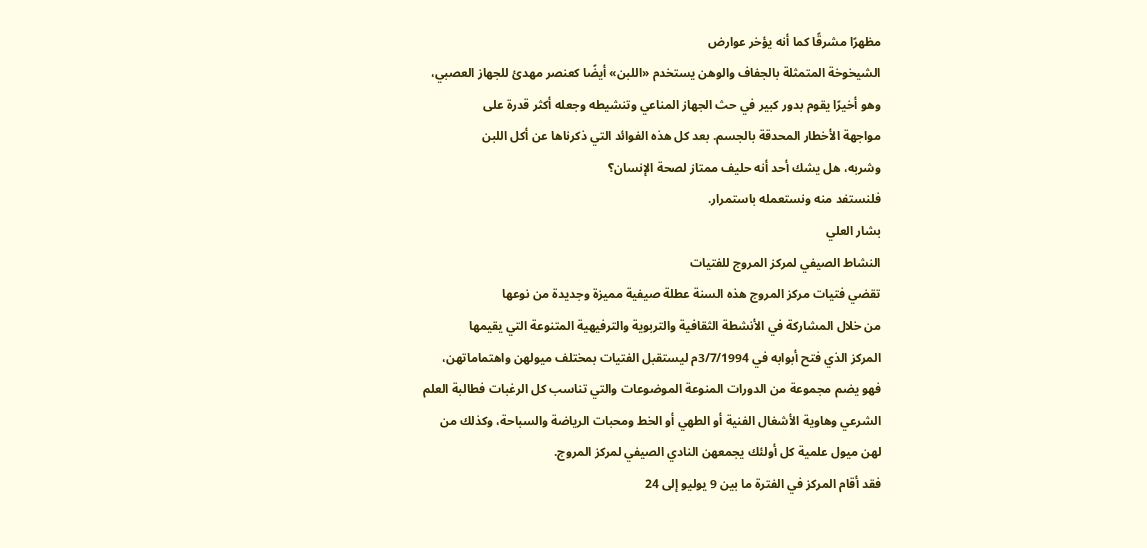مظهرًا مشرقًا كما أنه يؤخر عوارض
الشيخوخة المتمثلة بالجفاف والوهن يستخدم «اللبن» أيضًا كعنصر مهدئ للجهاز العصبي،
وهو أخيرًا يقوم بدور كبير في حث الجهاز المناعي وتنشيطه وجعله أكثر قدرة على
مواجهة الأخطار المحدقة بالجسم. بعد كل هذه الفوائد التي ذكرناها عن أكل اللبن
وشربه، هل يشك أحد أنه حليف ممتاز لصحة الإنسان؟
فلنستفد منه ونستعمله باستمرار.
بشار العلي
النشاط الصيفي لمركز المروج للفتيات
تقضي فتيات مركز المروج هذه السنة عطلة صيفية مميزة وجديدة من نوعها
من خلال المشاركة في الأنشطة الثقافية والتربوية والترفيهية المتنوعة التي يقيمها
المركز الذي فتح أبوابه في 3/7/1994م ليستقبل الفتيات بمختلف ميولهن واهتماماتهن،
فهو يضم مجموعة من الدورات المنوعة الموضوعات والتي تناسب كل الرغبات فطالبة العلم
الشرعي وهاوية الأشغال الفنية أو الطهي أو الخط ومحبات الرياضة والسباحة، وكذلك من
لهن ميول علمية كل أولئك يجمعهن النادي الصيفي لمركز المروج.
فقد أقام المركز في الفترة ما بين 9 يوليو إلى 24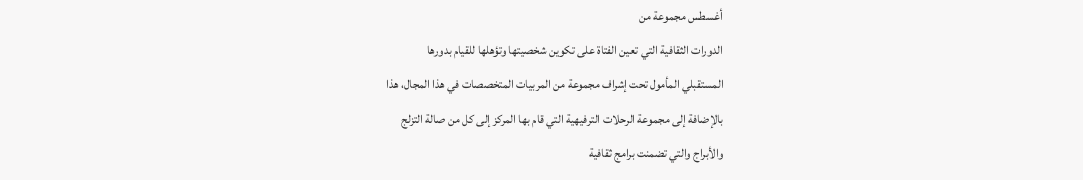أغسطس مجموعة من
الدورات الثقافية التي تعين الفتاة على تكوين شخصيتها وتؤهلها للقيام بدورها
المستقبلي المأمول تحت إشراف مجموعة من المربيات المتخصصات في هذا المجال، هذا
بالإضافة إلى مجموعة الرحلات الترفيهية التي قام بها المركز إلى كل من صالة التزلج
والأبراج والتي تضمنت برامج ثقافية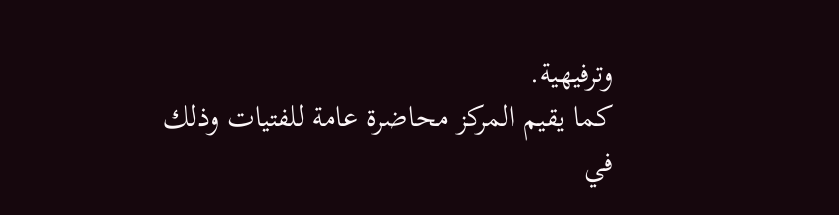وترفيهية.
كما يقيم المركز محاضرة عامة للفتيات وذلك في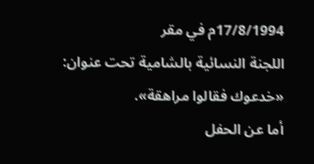17/8/1994م في مقر
اللجنة النسائية بالشامية تحت عنوان: «خدعوك فقالوا مراهقة».
أما عن الحفل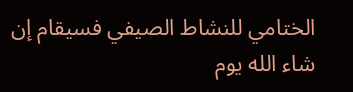الختامي للنشاط الصيفي فسيقام إن شاء الله يوم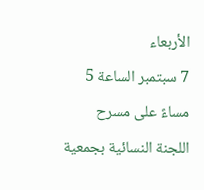الأربعاء
7 سبتمبر الساعة 5 مساءً على مسرح اللجنة النسائية بجمعية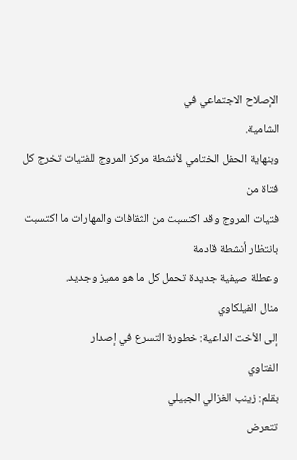الإصلاح الاجتماعي في
الشامية.
وبنهاية الحفل الختامي لأنشطة مركز المروج للفتيات تخرج كل فتاة من
فتيات المروج وقد اكتسبت من الثقافات والمهارات ما اكتسبت بانتظار أنشطة قادمة
وعطلة صيفية جديدة تحمل كل ما هو مميز وجديد.
منال الفيلكاوي
إلى الأخت الداعية: خطورة التسرع في إصدار
الفتاوي
بقلم: زينب الغزالي الجبيلي
تتعرض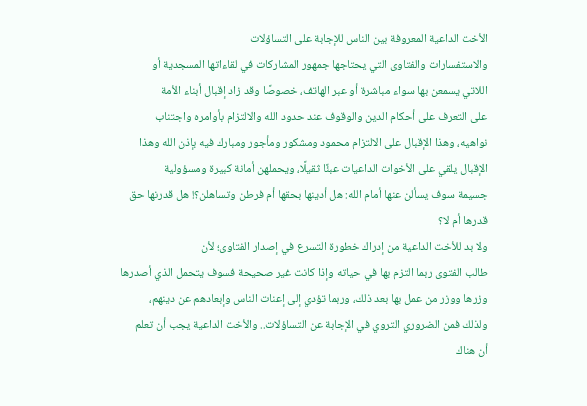الأخت الداعية المعروفة بين الناس للإجابة على التساؤلات
والاستفسارات والفتاوى التي يحتاجها جمهور المشاركات في لقاءاتها المسجدية أو
اللاتي يسمعن بها سواء مباشرة أو عبر الهاتف، خصوصًا وقد زاد إقبال أبناء الأمة
على التعرف على أحكام الدين والوقوف عند حدود الله والالتزام بأوامره واجتناب
نواهيه، وهذا الإقبال على الالتزام محمود ومشكور ومأجور ومبارك فيه بإذن الله وهذا
الإقبال يلقي على الأخوات الداعيات عبئًا ثقيلًا، ويحملهن أمانة كبيرة ومسؤولية
جسيمة سوف يسألن عنها أمام الله: هل أدينها بحقها أم فرطن وتساهلن؟! هل قدرنها حق
قدرها أم لا؟
ولا بد للأخت الداعية من إدراك خطورة التسرع في إصدار الفتاوى؛ لأن
طالب الفتوى ربما التزم بها في حياته وإذا كانت غير صحيحة فسوف يتحمل الذي أصدرها
وزرها ووزر من عمل بها بعد ذلك، وربما تؤدي إلى إعنات الناس وإبعادهم عن دينهم،
ولذلك فمن الضروري التروي في الإجابة عن التساؤلات.. والأخت الداعية يجب أن تعلم
أن هناك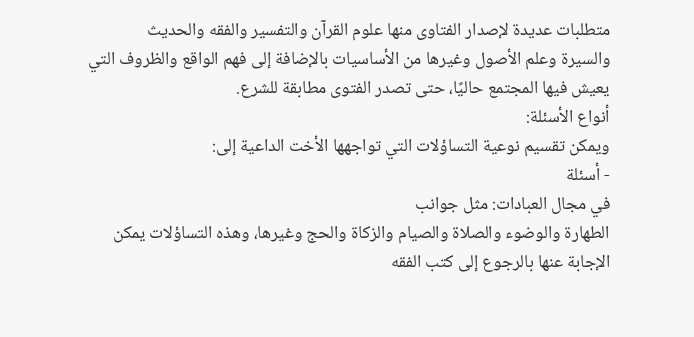متطلبات عديدة لإصدار الفتاوى منها علوم القرآن والتفسير والفقه والحديث
والسيرة وعلم الأصول وغيرها من الأساسيات بالإضافة إلى فهم الواقع والظروف التي
يعيش فيها المجتمع حاليًا، حتى تصدر الفتوى مطابقة للشرع.
أنواع الأسئلة:
ويمكن تقسيم نوعية التساؤلات التي تواجهها الأخت الداعية إلى:
- أسئلة
في مجال العبادات: مثل جوانب
الطهارة والوضوء والصلاة والصيام والزكاة والحج وغيرها، وهذه التساؤلات يمكن
الإجابة عنها بالرجوع إلى كتب الفقه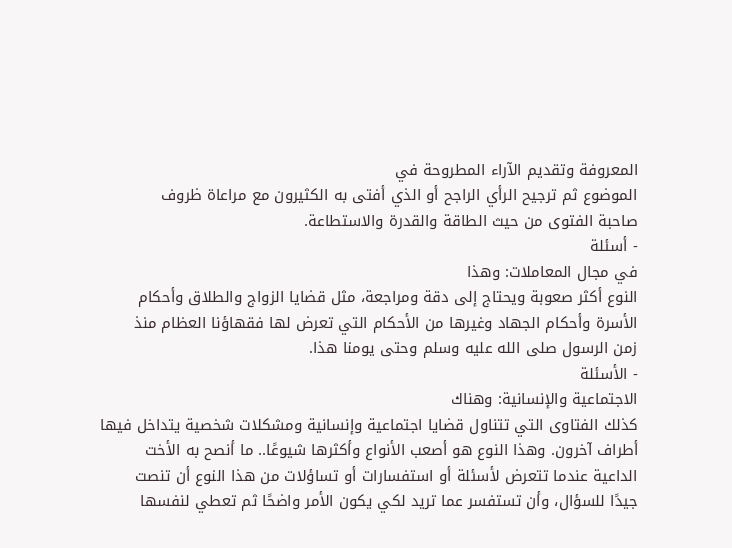المعروفة وتقديم الآراء المطروحة في
الموضوع ثم ترجيح الرأي الراجح أو الذي أفتى به الكثيرون مع مراعاة ظروف
صاحبة الفتوى من حيث الطاقة والقدرة والاستطاعة.
- أسئلة
في مجال المعاملات: وهذا
النوع أكثر صعوبة ويحتاج إلى دقة ومراجعة، مثل قضايا الزواج والطلاق وأحكام
الأسرة وأحكام الجهاد وغيرها من الأحكام التي تعرض لها فقهاؤنا العظام منذ
زمن الرسول صلى الله عليه وسلم وحتى يومنا هذا.
- الأسئلة
الاجتماعية والإنسانية: وهناك
كذلك الفتاوى التي تتناول قضايا اجتماعية وإنسانية ومشكلات شخصية يتداخل فيها
أطراف آخرون. وهذا النوع هو أصعب الأنواع وأكثرها شيوعًا.. ما أنصح به الأخت
الداعية عندما تتعرض لأسئلة أو استفسارات أو تساؤلات من هذا النوع أن تنصت
جيدًا للسؤال، وأن تستفسر عما تريد لكي يكون الأمر واضحًا ثم تعطي لنفسها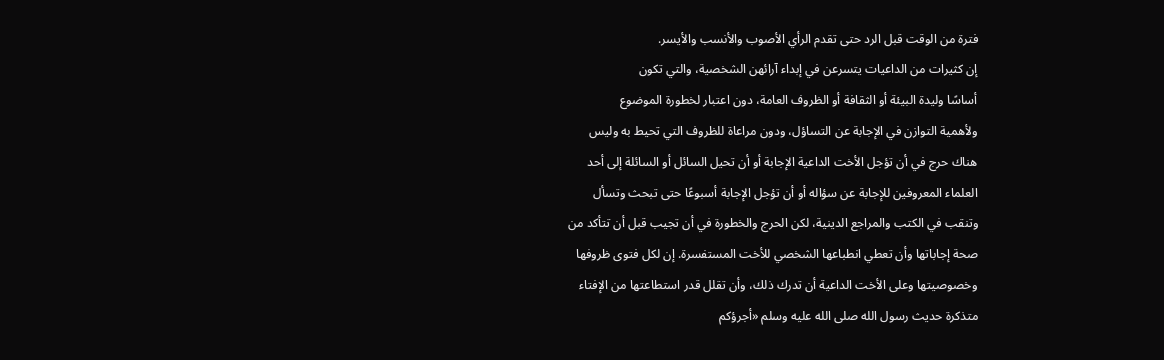فترة من الوقت قبل الرد حتى تقدم الرأي الأصوب والأنسب والأيسر.
إن كثيرات من الداعيات يتسرعن في إبداء آرائهن الشخصية، والتي تكون
أساسًا وليدة البيئة أو الثقافة أو الظروف العامة، دون اعتبار لخطورة الموضوع
ولأهمية التوازن في الإجابة عن التساؤل، ودون مراعاة للظروف التي تحيط به وليس
هناك حرج في أن تؤجل الأخت الداعية الإجابة أو أن تحيل السائل أو السائلة إلى أحد
العلماء المعروفين للإجابة عن سؤاله أو أن تؤجل الإجابة أسبوعًا حتى تبحث وتسأل
وتنقب في الكتب والمراجع الدينية، لكن الحرج والخطورة في أن تجيب قبل أن تتأكد من
صحة إجاباتها وأن تعطي انطباعها الشخصي للأخت المستفسرة. إن لكل فتوى ظروفها
وخصوصيتها وعلى الأخت الداعية أن تدرك ذلك، وأن تقلل قدر استطاعتها من الإفتاء
متذكرة حديث رسول الله صلى الله عليه وسلم «أجرؤكم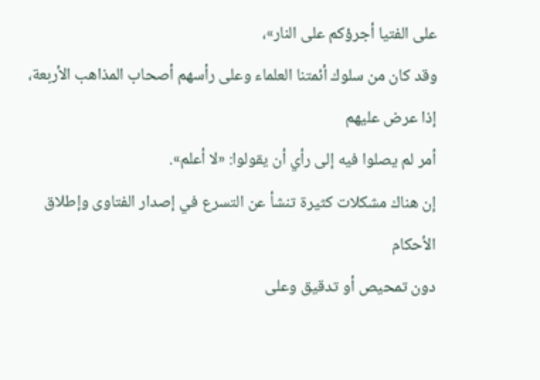على الفتيا أجرؤكم على النار»،
وقد كان من سلوك أئمتنا العلماء وعلى رأسهم أصحاب المذاهب الأربعة، إذا عرض عليهم
أمر لم يصلوا فيه إلى رأي أن يقولوا: «لا أعلم».
إن هناك مشكلات كثيرة تنشأ عن التسرع في إصدار الفتاوى وإطلاق الأحكام
دون تمحيص أو تدقيق وعلى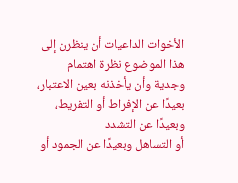الأخوات الداعيات أن ينظرن إلى هذا الموضوع نظرة اهتمام
وجدية وأن يأخذنه بعين الاعتبار، بعيدًا عن الإفراط أو التفريط، وبعيدًا عن التشدد
أو التساهل وبعيدًا عن الجمود أو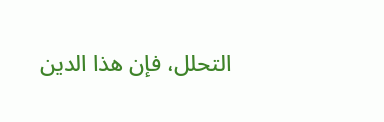التحلل، فإن هذا الدين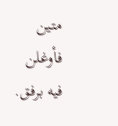متين فأوغلن فيه برفق.